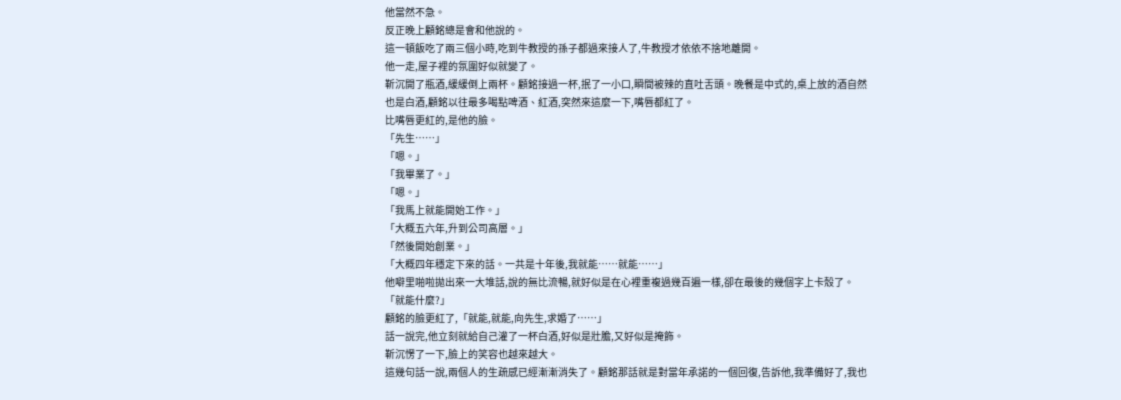他當然不急。
反正晚上顧銘總是會和他說的。
這一頓飯吃了兩三個小時,吃到牛教授的孫子都過來接人了,牛教授才依依不捨地離開。
他一走,屋子裡的氛圍好似就變了。
靳沉開了瓶酒,緩緩倒上兩杯。顧銘接過一杯,抿了一小口,瞬間被辣的直吐舌頭。晚餐是中式的,桌上放的酒自然也是白酒,顧銘以往最多喝點啤酒、紅酒,突然來這麼一下,嘴唇都紅了。
比嘴唇更紅的,是他的臉。
「先生……」
「嗯。」
「我畢業了。」
「嗯。」
「我馬上就能開始工作。」
「大概五六年,升到公司高層。」
「然後開始創業。」
「大概四年穩定下來的話。一共是十年後,我就能……就能……」
他噼里啪啦拋出來一大堆話,說的無比流暢,就好似是在心裡重複過幾百遍一樣,卻在最後的幾個字上卡殼了。
「就能什麼?」
顧銘的臉更紅了,「就能,就能,向先生,求婚了……」
話一說完,他立刻就給自己灌了一杯白酒,好似是壯膽,又好似是掩飾。
靳沉愣了一下,臉上的笑容也越來越大。
這幾句話一說,兩個人的生疏感已經漸漸消失了。顧銘那話就是對當年承諾的一個回復,告訴他,我準備好了,我也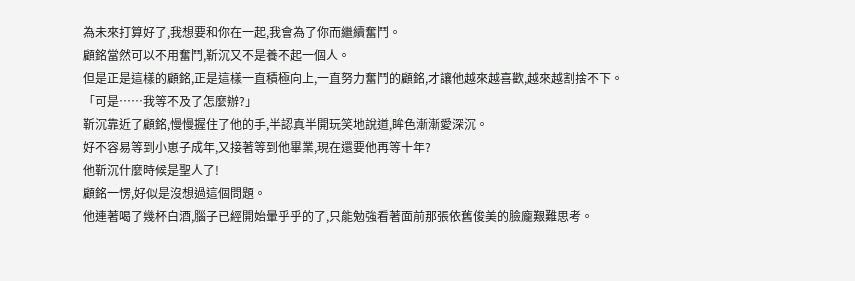為未來打算好了,我想要和你在一起,我會為了你而繼續奮鬥。
顧銘當然可以不用奮鬥,靳沉又不是養不起一個人。
但是正是這樣的顧銘,正是這樣一直積極向上,一直努力奮鬥的顧銘,才讓他越來越喜歡,越來越割捨不下。
「可是……我等不及了怎麼辦?」
靳沉靠近了顧銘,慢慢握住了他的手,半認真半開玩笑地說道,眸色漸漸愛深沉。
好不容易等到小崽子成年,又接著等到他畢業,現在還要他再等十年?
他靳沉什麼時候是聖人了!
顧銘一愣,好似是沒想過這個問題。
他連著喝了幾杯白酒,腦子已經開始暈乎乎的了,只能勉強看著面前那張依舊俊美的臉龐艱難思考。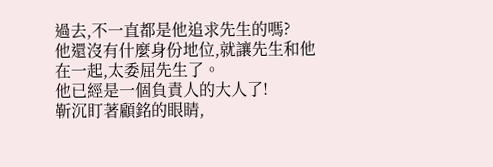過去,不一直都是他追求先生的嗎?
他還沒有什麼身份地位,就讓先生和他在一起,太委屈先生了。
他已經是一個負責人的大人了!
靳沉盯著顧銘的眼睛,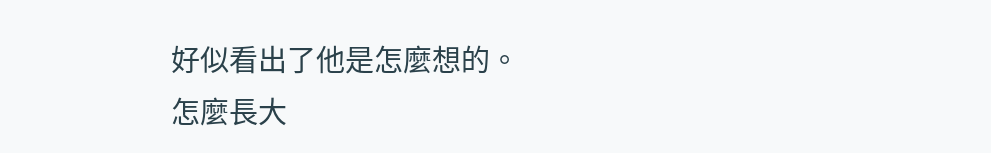好似看出了他是怎麼想的。
怎麼長大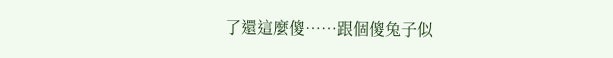了還這麼傻……跟個傻兔子似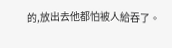的,放出去他都怕被人給吞了。